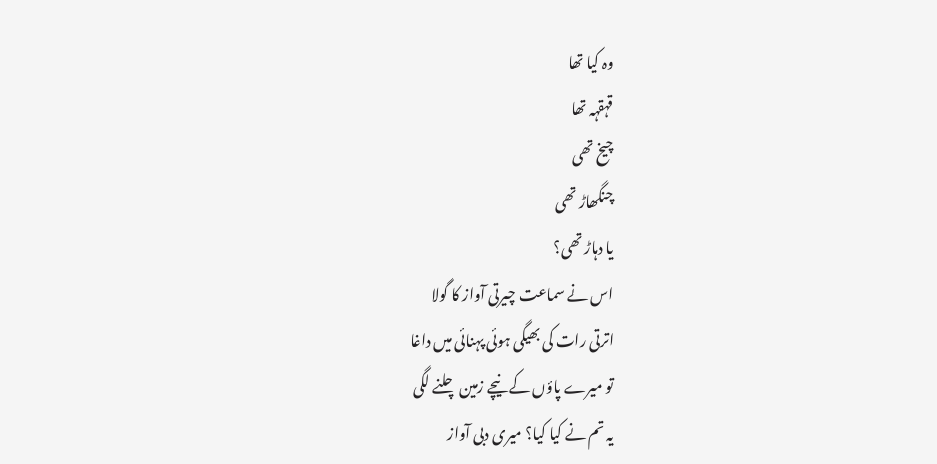وہ کیا تھا
قہقہہ تھا
چیخ تھی
چنگھاڑ تھی
یا دہاڑ تھی؟
اس نے سماعت چیرتی آواز کا گولا
اترتی رات کی بھیگی ہوئی پہنائی میں داغا
تو میرے پاؤں کے نیچے زمین چلنے لگی
یہ تم نے کیا کیا؟ میری دبی آواز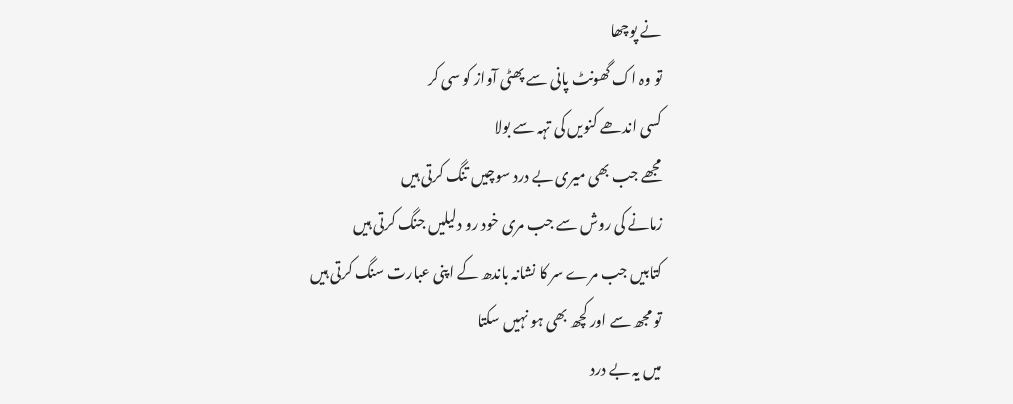نے پوچھا
تو وہ اک گھونٹ پانی سے پھٹی آواز کو سی کر
کسی اندھے کنویں کی تہہ سے بولا
مجھے جب بھی میری بے درد سوچیں تنگ کرتی ہیں
زمانے کی روش سے جب مری خود رو دلیلیں جنگ کرتی ہیں
کتابیں جب مرے سر کا نشانہ باندھ کے اپنی عبارت سنگ کرتی ہیں
تو مجھ سے اور کچھ بھی ہو نہیں سکتا
میں یہ بے درد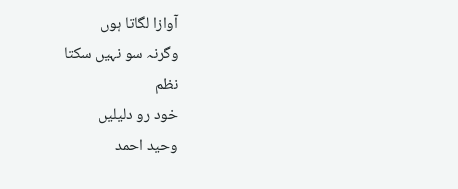آوازا لگاتا ہوں
وگرنہ سو نہیں سکتا
نظم
خود رو دلیلیں
وحید احمد